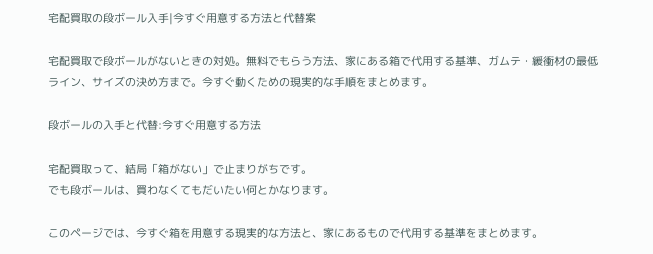宅配買取の段ボール入手|今すぐ用意する方法と代替案

宅配買取で段ボールがないときの対処。無料でもらう方法、家にある箱で代用する基準、ガムテ・緩衝材の最低ライン、サイズの決め方まで。今すぐ動くための現実的な手順をまとめます。

段ボールの入手と代替:今すぐ用意する方法

宅配買取って、結局「箱がない」で止まりがちです。
でも段ボールは、買わなくてもだいたい何とかなります。

このページでは、今すぐ箱を用意する現実的な方法と、家にあるもので代用する基準をまとめます。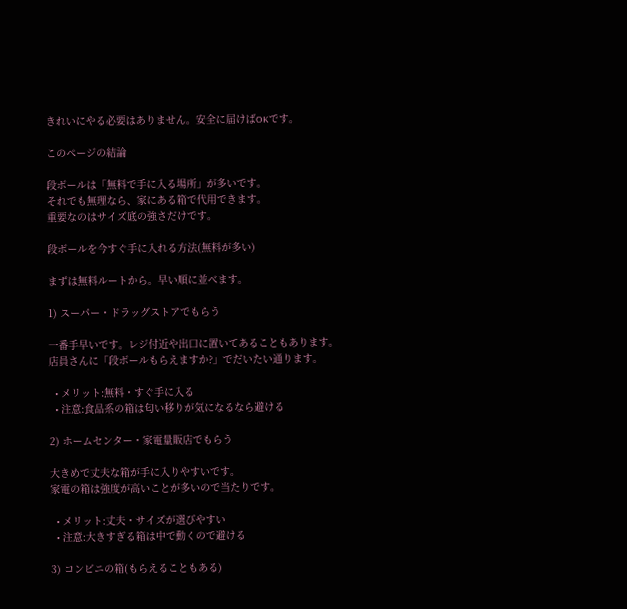きれいにやる必要はありません。安全に届けばOKです。

このページの結論

段ボールは「無料で手に入る場所」が多いです。
それでも無理なら、家にある箱で代用できます。
重要なのはサイズ底の強さだけです。

段ボールを今すぐ手に入れる方法(無料が多い)

まずは無料ルートから。早い順に並べます。

1) スーパー・ドラッグストアでもらう

一番手早いです。レジ付近や出口に置いてあることもあります。
店員さんに「段ボールもらえますか?」でだいたい通ります。

  • メリット:無料・すぐ手に入る
  • 注意:食品系の箱は匂い移りが気になるなら避ける

2) ホームセンター・家電量販店でもらう

大きめで丈夫な箱が手に入りやすいです。
家電の箱は強度が高いことが多いので当たりです。

  • メリット:丈夫・サイズが選びやすい
  • 注意:大きすぎる箱は中で動くので避ける

3) コンビニの箱(もらえることもある)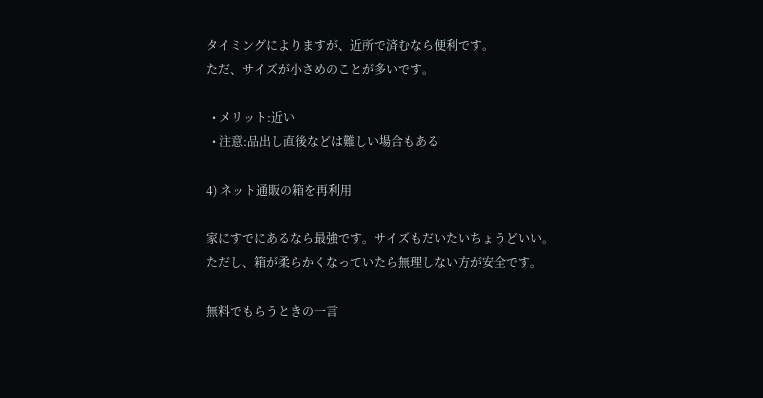タイミングによりますが、近所で済むなら便利です。
ただ、サイズが小さめのことが多いです。

  • メリット:近い
  • 注意:品出し直後などは難しい場合もある

4) ネット通販の箱を再利用

家にすでにあるなら最強です。サイズもだいたいちょうどいい。
ただし、箱が柔らかくなっていたら無理しない方が安全です。

無料でもらうときの一言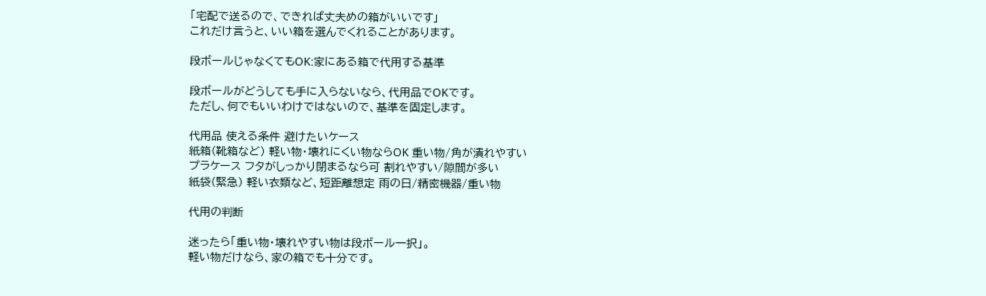「宅配で送るので、できれば丈夫めの箱がいいです」
これだけ言うと、いい箱を選んでくれることがあります。

段ボールじゃなくてもOK:家にある箱で代用する基準

段ボールがどうしても手に入らないなら、代用品でOKです。
ただし、何でもいいわけではないので、基準を固定します。

代用品 使える条件 避けたいケース
紙箱(靴箱など) 軽い物・壊れにくい物ならOK 重い物/角が潰れやすい
プラケース フタがしっかり閉まるなら可 割れやすい/隙間が多い
紙袋(緊急) 軽い衣類など、短距離想定 雨の日/精密機器/重い物

代用の判断

迷ったら「重い物・壊れやすい物は段ボール一択」。
軽い物だけなら、家の箱でも十分です。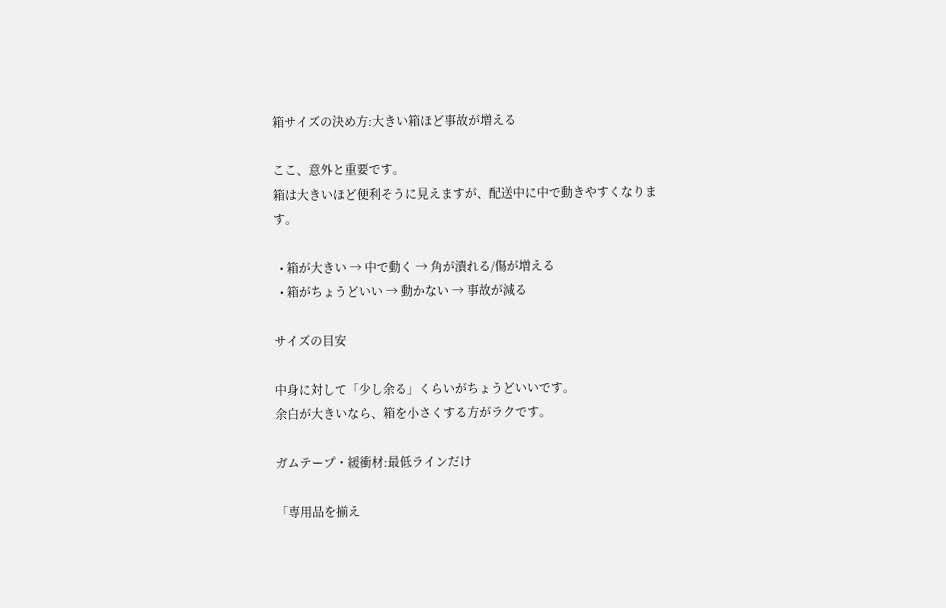箱サイズの決め方:大きい箱ほど事故が増える

ここ、意外と重要です。
箱は大きいほど便利そうに見えますが、配送中に中で動きやすくなります。

  • 箱が大きい → 中で動く → 角が潰れる/傷が増える
  • 箱がちょうどいい → 動かない → 事故が減る

サイズの目安

中身に対して「少し余る」くらいがちょうどいいです。
余白が大きいなら、箱を小さくする方がラクです。

ガムテープ・緩衝材:最低ラインだけ

「専用品を揃え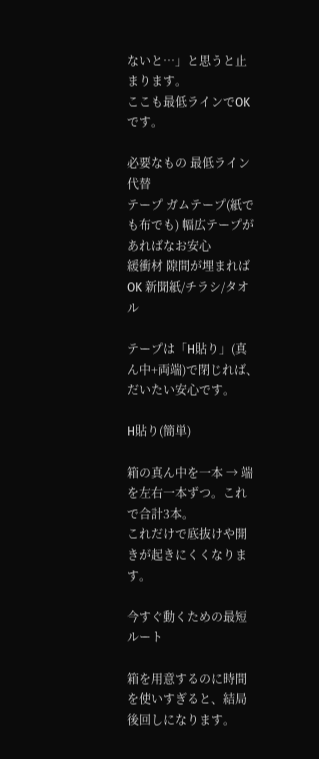ないと…」と思うと止まります。
ここも最低ラインでOKです。

必要なもの 最低ライン 代替
テープ ガムテープ(紙でも布でも) 幅広テープがあればなお安心
緩衝材 隙間が埋まればOK 新聞紙/チラシ/タオル

テープは「H貼り」(真ん中+両端)で閉じれば、だいたい安心です。

H貼り(簡単)

箱の真ん中を一本 → 端を左右一本ずつ。これで合計3本。
これだけで底抜けや開きが起きにくくなります。

今すぐ動くための最短ルート

箱を用意するのに時間を使いすぎると、結局後回しになります。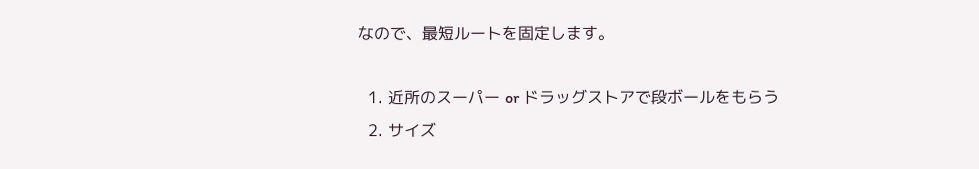なので、最短ルートを固定します。

  1. 近所のスーパー or ドラッグストアで段ボールをもらう
  2. サイズ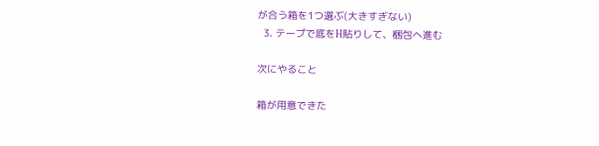が合う箱を1つ選ぶ(大きすぎない)
  3. テープで底をH貼りして、梱包へ進む

次にやること

箱が用意できた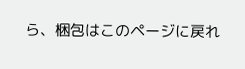ら、梱包はこのページに戻れ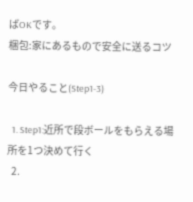ばOKです。
梱包:家にあるもので安全に送るコツ

今日やること(Step1-3)

  1. Step1:近所で段ボールをもらえる場所を1つ決めて行く
  2.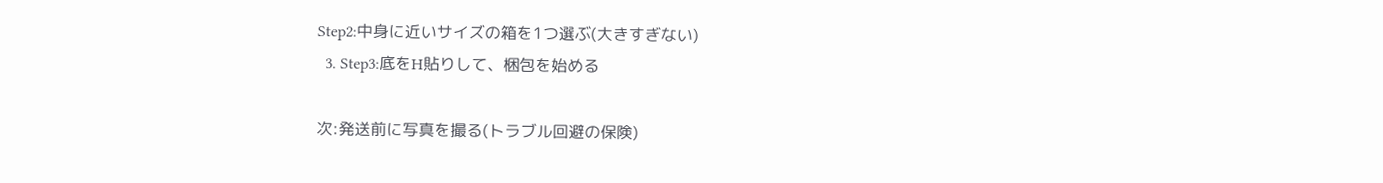Step2:中身に近いサイズの箱を1つ選ぶ(大きすぎない)
  3. Step3:底をH貼りして、梱包を始める

次:発送前に写真を撮る(トラブル回避の保険)